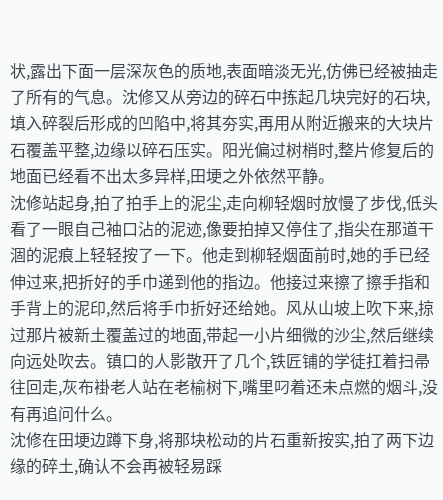状,露出下面一层深灰色的质地,表面暗淡无光,仿佛已经被抽走了所有的气息。沈修又从旁边的碎石中拣起几块完好的石块,填入碎裂后形成的凹陷中,将其夯实,再用从附近搬来的大块片石覆盖平整,边缘以碎石压实。阳光偏过树梢时,整片修复后的地面已经看不出太多异样,田埂之外依然平静。
沈修站起身,拍了拍手上的泥尘,走向柳轻烟时放慢了步伐,低头看了一眼自己袖口沾的泥迹,像要拍掉又停住了,指尖在那道干涸的泥痕上轻轻按了一下。他走到柳轻烟面前时,她的手已经伸过来,把折好的手巾递到他的指边。他接过来擦了擦手指和手背上的泥印,然后将手巾折好还给她。风从山坡上吹下来,掠过那片被新土覆盖过的地面,带起一小片细微的沙尘,然后继续向远处吹去。镇口的人影散开了几个,铁匠铺的学徒扛着扫帚往回走,灰布褂老人站在老榆树下,嘴里叼着还未点燃的烟斗,没有再追问什么。
沈修在田埂边蹲下身,将那块松动的片石重新按实,拍了两下边缘的碎土,确认不会再被轻易踩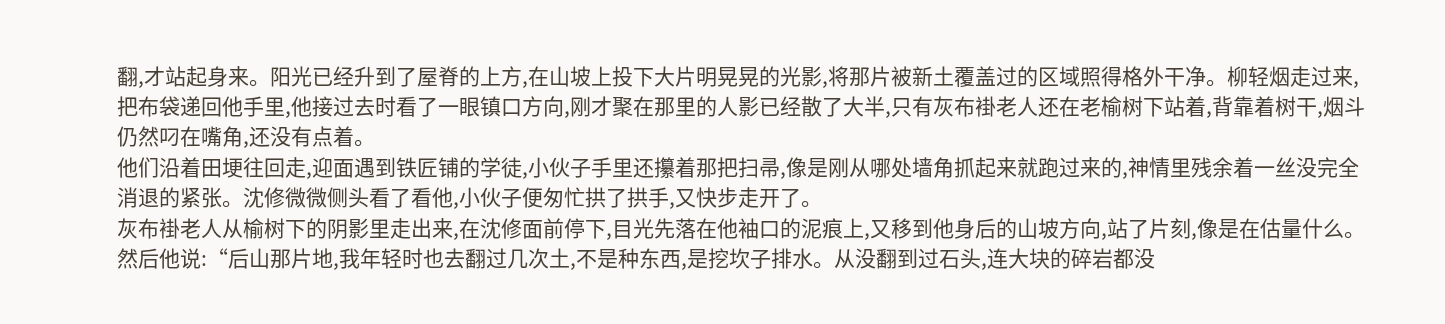翻,才站起身来。阳光已经升到了屋脊的上方,在山坡上投下大片明晃晃的光影,将那片被新土覆盖过的区域照得格外干净。柳轻烟走过来,把布袋递回他手里,他接过去时看了一眼镇口方向,刚才聚在那里的人影已经散了大半,只有灰布褂老人还在老榆树下站着,背靠着树干,烟斗仍然叼在嘴角,还没有点着。
他们沿着田埂往回走,迎面遇到铁匠铺的学徒,小伙子手里还攥着那把扫帚,像是刚从哪处墙角抓起来就跑过来的,神情里残余着一丝没完全消退的紧张。沈修微微侧头看了看他,小伙子便匆忙拱了拱手,又快步走开了。
灰布褂老人从榆树下的阴影里走出来,在沈修面前停下,目光先落在他袖口的泥痕上,又移到他身后的山坡方向,站了片刻,像是在估量什么。然后他说:“后山那片地,我年轻时也去翻过几次土,不是种东西,是挖坎子排水。从没翻到过石头,连大块的碎岩都没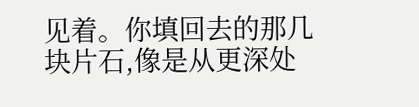见着。你填回去的那几块片石,像是从更深处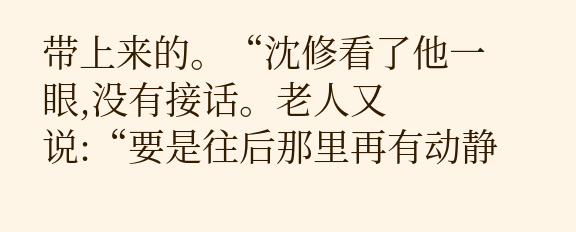带上来的。“沈修看了他一眼,没有接话。老人又说:“要是往后那里再有动静